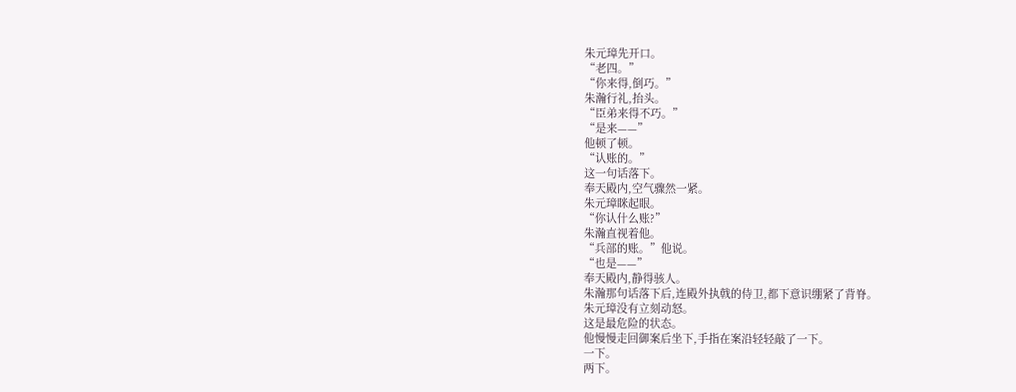朱元璋先开口。
“老四。”
“你来得,倒巧。”
朱瀚行礼,抬头。
“臣弟来得不巧。”
“是来——”
他顿了顿。
“认账的。”
这一句话落下。
奉天殿内,空气骤然一紧。
朱元璋眯起眼。
“你认什么账?”
朱瀚直视着他。
“兵部的账。”他说。
“也是——”
奉天殿内,静得骇人。
朱瀚那句话落下后,连殿外执戟的侍卫,都下意识绷紧了背脊。
朱元璋没有立刻动怒。
这是最危险的状态。
他慢慢走回御案后坐下,手指在案沿轻轻敲了一下。
一下。
两下。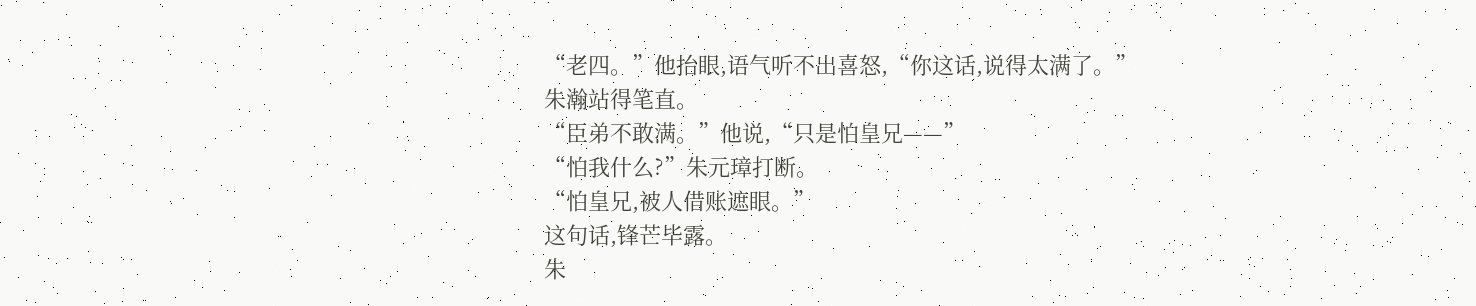“老四。”他抬眼,语气听不出喜怒,“你这话,说得太满了。”
朱瀚站得笔直。
“臣弟不敢满。”他说,“只是怕皇兄——”
“怕我什么?”朱元璋打断。
“怕皇兄,被人借账遮眼。”
这句话,锋芒毕露。
朱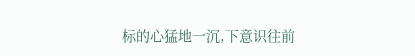标的心猛地一沉,下意识往前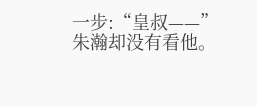一步:“皇叔——”
朱瀚却没有看他。